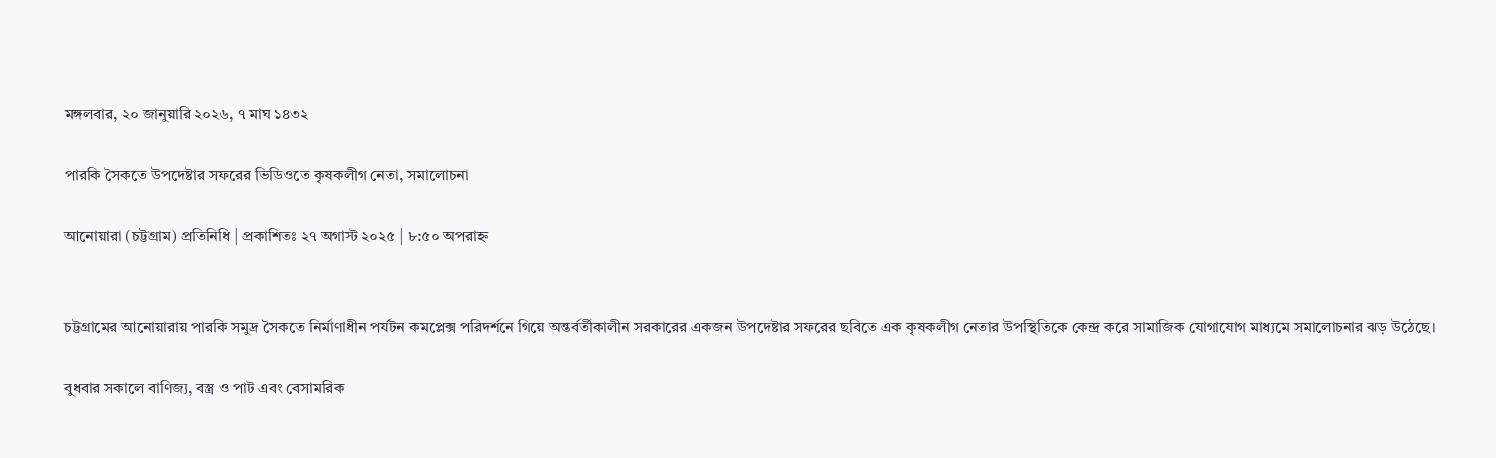মঙ্গলবার, ২০ জানুয়ারি ২০২৬, ৭ মাঘ ১৪৩২

পারকি সৈকতে উপদেষ্টার সফরের ভিডিওতে কৃষকলীগ নেতা, সমালোচনা

আনোয়ারা (চট্টগ্রাম) প্রতিনিধি | প্রকাশিতঃ ২৭ অগাস্ট ২০২৫ | ৮:৫০ অপরাহ্ন


চট্টগ্রামের আনোয়ারায় পারকি সমুদ্র সৈকতে নির্মাণাধীন পর্যটন কমপ্লেক্স পরিদর্শনে গিয়ে অন্তর্বর্তীকালীন সরকারের একজন উপদেষ্টার সফরের ছবিতে এক কৃষকলীগ নেতার উপস্থিতিকে কেন্দ্র করে সামাজিক যোগাযোগ মাধ্যমে সমালোচনার ঝড় উঠেছে।

বুধবার সকালে বাণিজ্য, বস্ত্র ও পাট এবং বেসামরিক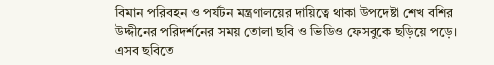বিমান পরিবহন ও পর্যটন মন্ত্রণালয়ের দায়িত্বে থাকা উপদেষ্টা শেখ বশির উদ্দীনের পরিদর্শনের সময় তোলা ছবি ও ভিডিও ফেসবুকে ছড়িয়ে পড়ে। এসব ছবিতে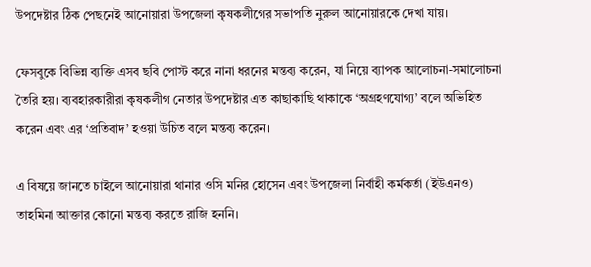উপদেষ্টার ঠিক পেছনেই আনোয়ারা উপজেলা কৃষকলীগের সভাপতি নুরুল আনোয়ারকে দেখা যায়।

ফেসবুকে বিভিন্ন ব্যক্তি এসব ছবি পোস্ট করে নানা ধরনের মন্তব্য করেন, যা নিয়ে ব্যাপক আলোচনা-সমালোচনা তৈরি হয়। ব্যবহারকারীরা কৃষকলীগ নেতার উপদেষ্টার এত কাছাকাছি থাকাকে ‘অগ্রহণযোগ্য’ বলে অভিহিত করেন এবং এর ‘প্রতিবাদ’ হওয়া উচিত বলে মন্তব্য করেন।

এ বিষয়ে জানতে চাইলে আনোয়ারা থানার ওসি মনির হোসেন এবং উপজেলা নির্বাহী কর্মকর্তা (ইউএনও) তাহমিনা আক্তার কোনো মন্তব্য করতে রাজি হননি।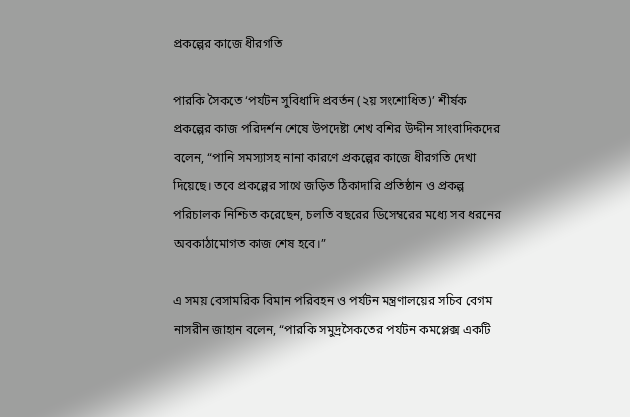প্রকল্পের কাজে ধীরগতি

পারকি সৈকতে ‘পর্যটন সুবিধাদি প্রবর্তন (২য় সংশোধিত)’ শীর্ষক প্রকল্পের কাজ পরিদর্শন শেষে উপদেষ্টা শেখ বশির উদ্দীন সাংবাদিকদের বলেন, “পানি সমস্যাসহ নানা কারণে প্রকল্পের কাজে ধীরগতি দেখা দিয়েছে। তবে প্রকল্পের সাথে জড়িত ঠিকাদারি প্রতিষ্ঠান ও প্রকল্প পরিচালক নিশ্চিত করেছেন, চলতি বছরের ডিসেম্বরের মধ্যে সব ধরনের অবকাঠামোগত কাজ শেষ হবে।”

এ সময় বেসামরিক বিমান পরিবহন ও পর্যটন মন্ত্রণালয়ের সচিব বেগম নাসরীন জাহান বলেন, “পারকি সমুদ্রসৈকতের পর্যটন কমপ্লেক্স একটি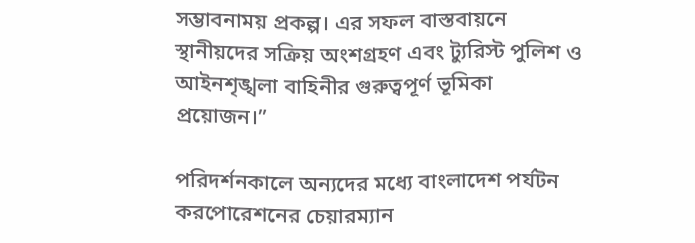সম্ভাবনাময় প্রকল্প। এর সফল বাস্তবায়নে স্থানীয়দের সক্রিয় অংশগ্রহণ এবং ট্যুরিস্ট পুলিশ ও আইনশৃঙ্খলা বাহিনীর গুরুত্বপূর্ণ ভূমিকা প্রয়োজন।”

পরিদর্শনকালে অন্যদের মধ্যে বাংলাদেশ পর্যটন করপোরেশনের চেয়ারম্যান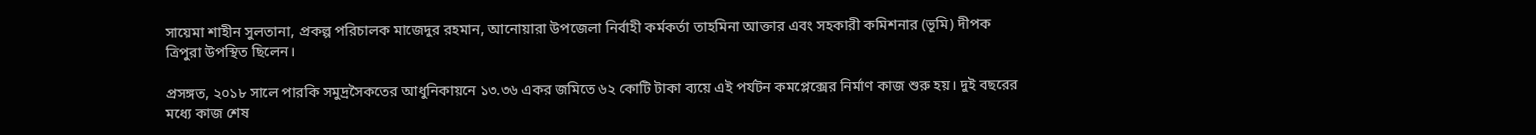সায়েমা শাহীন সুলতানা, প্রকল্প পরিচালক মাজেদুর রহমান, আনোয়ারা উপজেলা নির্বাহী কর্মকর্তা তাহমিনা আক্তার এবং সহকারী কমিশনার (ভূমি) দীপক ত্রিপুরা উপস্থিত ছিলেন।

প্রসঙ্গত, ২০১৮ সালে পারকি সমুদ্রসৈকতের আধুনিকায়নে ১৩.৩৬ একর জমিতে ৬২ কোটি টাকা ব্যয়ে এই পর্যটন কমপ্লেক্সের নির্মাণ কাজ শুরু হয়। দুই বছরের মধ্যে কাজ শেষ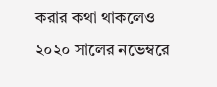করার কথা থাকলেও ২০২০ সালের নভেম্বরে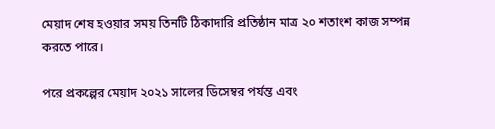মেয়াদ শেষ হওয়ার সময় তিনটি ঠিকাদারি প্রতিষ্ঠান মাত্র ২০ শতাংশ কাজ সম্পন্ন করতে পারে।

পরে প্রকল্পের মেয়াদ ২০২১ সালের ডিসেম্বর পর্যন্ত এবং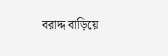বরাদ্দ বাড়িয়ে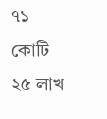৭১ কোটি ২৫ লাখ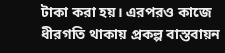টাকা করা হয়। এরপরও কাজে ধীরগতি থাকায় প্রকল্প বাস্তবায়ন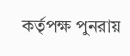কর্তৃপক্ষ পুনরায়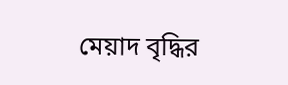মেয়াদ বৃদ্ধির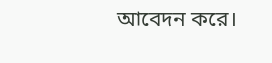আবেদন করে।